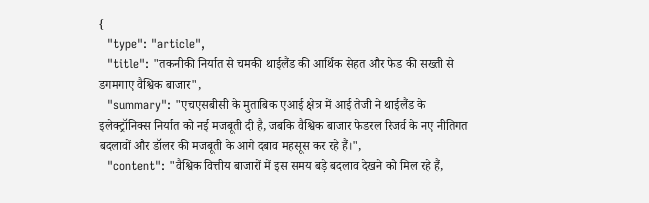{
  "type": "article",
  "title": "तकनीकी निर्यात से चमकी थाईलैंड की आर्थिक सेहत और फेड की सख्ती से डगमगाए वैश्विक बाजार",
  "summary": "एचएसबीसी के मुताबिक एआई क्षेत्र में आई तेजी ने थाईलैंड के इलेक्ट्रॉनिक्स निर्यात को नई मजबूती दी है, जबकि वैश्विक बाजार फेडरल रिजर्व के नए नीतिगत बदलावों और डॉलर की मजबूती के आगे दबाव महसूस कर रहे हैं।",
  "content": "वैश्विक वित्तीय बाजारों में इस समय बड़े बदलाव देखने को मिल रहे हैं,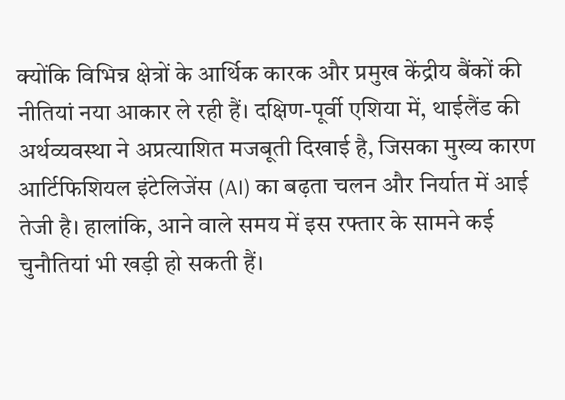क्योंकि विभिन्न क्षेत्रों के आर्थिक कारक और प्रमुख केंद्रीय बैंकों की नीतियां नया आकार ले रही हैं। दक्षिण-पूर्वी एशिया में, थाईलैंड की अर्थव्यवस्था ने अप्रत्याशित मजबूती दिखाई है, जिसका मुख्य कारण आर्टिफिशियल इंटेलिजेंस (AI) का बढ़ता चलन और निर्यात में आई तेजी है। हालांकि, आने वाले समय में इस रफ्तार के सामने कई चुनौतियां भी खड़ी हो सकती हैं।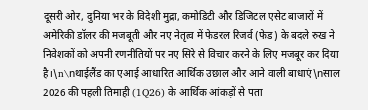दूसरी ओर, दुनिया भर के विदेशी मुद्रा, कमोडिटी और डिजिटल एसेट बाजारों में अमेरिकी डॉलर की मजबूती और नए नेतृत्व में फेडरल रिजर्व (फेड) के बदले रुख ने निवेशकों को अपनी रणनीतियों पर नए सिरे से विचार करने के लिए मजबूर कर दिया है।\n\nथाईलैंड का एआई आधारित आर्थिक उछाल और आने वाली बाधाएं\nसाल 2026 की पहली तिमाही (1Q26) के आर्थिक आंकड़ों से पता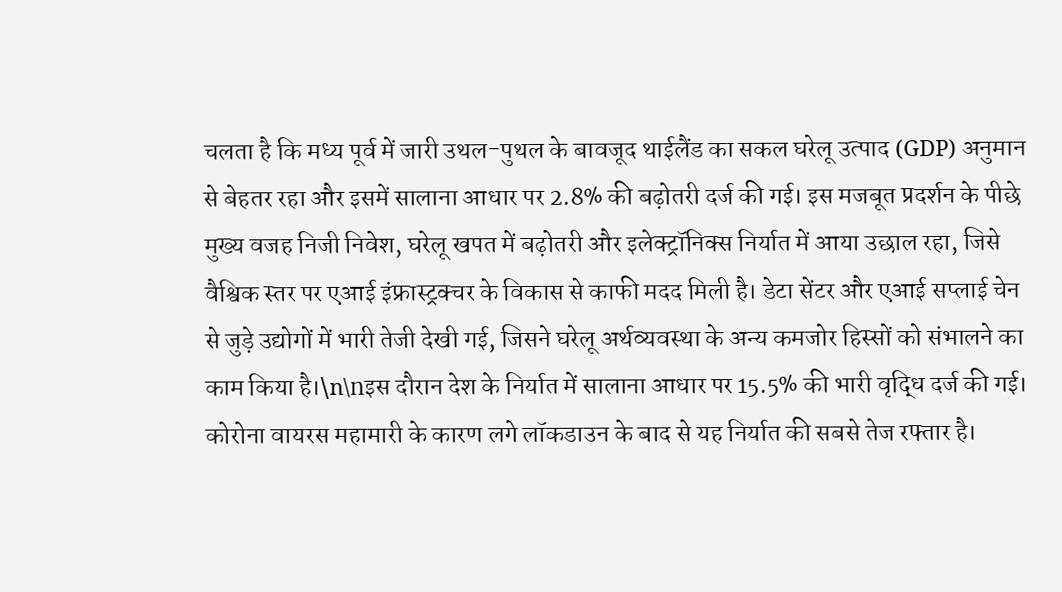चलता है कि मध्य पूर्व में जारी उथल-पुथल के बावजूद थाईलैंड का सकल घरेलू उत्पाद (GDP) अनुमान से बेहतर रहा और इसमें सालाना आधार पर 2.8% की बढ़ोतरी दर्ज की गई। इस मजबूत प्रदर्शन के पीछे मुख्य वजह निजी निवेश, घरेलू खपत में बढ़ोतरी और इलेक्ट्रॉनिक्स निर्यात में आया उछाल रहा, जिसे वैश्विक स्तर पर एआई इंफ्रास्ट्रक्चर के विकास से काफी मदद मिली है। डेटा सेंटर और एआई सप्लाई चेन से जुड़े उद्योगों में भारी तेजी देखी गई, जिसने घरेलू अर्थव्यवस्था के अन्य कमजोर हिस्सों को संभालने का काम किया है।\n\nइस दौरान देश के निर्यात में सालाना आधार पर 15.5% की भारी वृद्धि दर्ज की गई। कोरोना वायरस महामारी के कारण लगे लॉकडाउन के बाद से यह निर्यात की सबसे तेज रफ्तार है।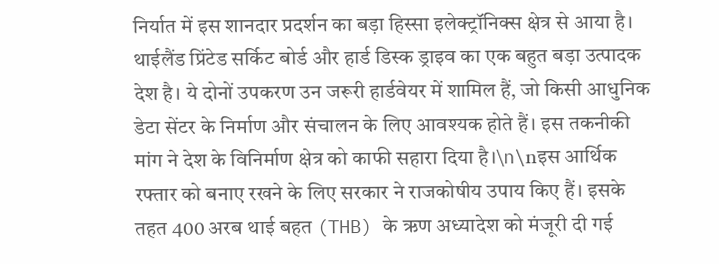निर्यात में इस शानदार प्रदर्शन का बड़ा हिस्सा इलेक्ट्रॉनिक्स क्षेत्र से आया है। थाईलैंड प्रिंटेड सर्किट बोर्ड और हार्ड डिस्क ड्राइव का एक बहुत बड़ा उत्पादक देश है। ये दोनों उपकरण उन जरूरी हार्डवेयर में शामिल हैं, जो किसी आधुनिक डेटा सेंटर के निर्माण और संचालन के लिए आवश्यक होते हैं। इस तकनीकी मांग ने देश के विनिर्माण क्षेत्र को काफी सहारा दिया है।\n\nइस आर्थिक रफ्तार को बनाए रखने के लिए सरकार ने राजकोषीय उपाय किए हैं। इसके तहत 400 अरब थाई बहत (THB) के ऋण अध्यादेश को मंजूरी दी गई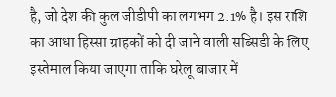है, जो देश की कुल जीडीपी का लगभग 2.1% है। इस राशि का आधा हिस्सा ग्राहकों को दी जाने वाली सब्सिडी के लिए इस्तेमाल किया जाएगा ताकि घरेलू बाजार में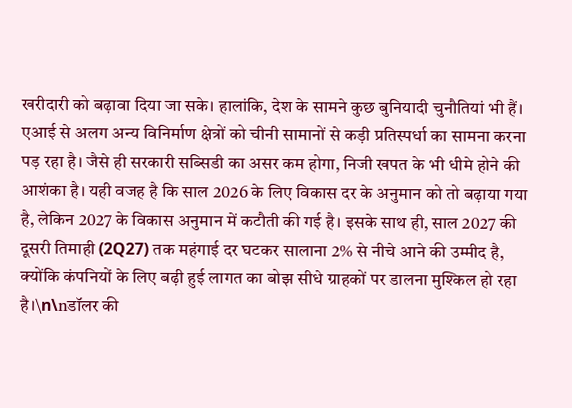खरीदारी को बढ़ावा दिया जा सके। हालांकि, देश के सामने कुछ बुनियादी चुनौतियां भी हैं। एआई से अलग अन्य विनिर्माण क्षेत्रों को चीनी सामानों से कड़ी प्रतिस्पर्धा का सामना करना पड़ रहा है। जैसे ही सरकारी सब्सिडी का असर कम होगा, निजी खपत के भी धीमे होने की आशंका है। यही वजह है कि साल 2026 के लिए विकास दर के अनुमान को तो बढ़ाया गया है, लेकिन 2027 के विकास अनुमान में कटौती की गई है। इसके साथ ही, साल 2027 की दूसरी तिमाही (2Q27) तक महंगाई दर घटकर सालाना 2% से नीचे आने की उम्मीद है, क्योंकि कंपनियों के लिए बढ़ी हुई लागत का बोझ सीधे ग्राहकों पर डालना मुश्किल हो रहा है।\n\nडॉलर की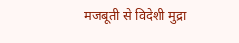मजबूती से विदेशी मुद्रा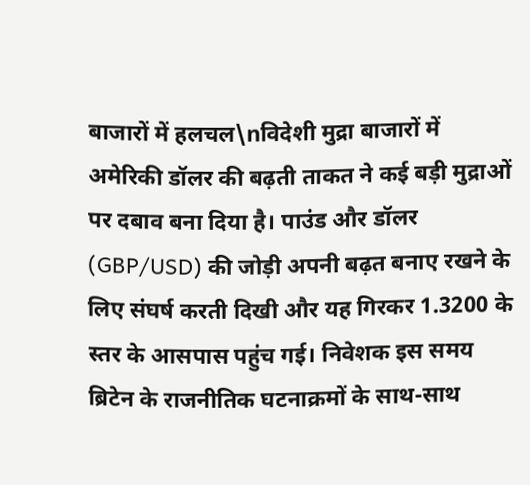बाजारों में हलचल\nविदेशी मुद्रा बाजारों में अमेरिकी डॉलर की बढ़ती ताकत ने कई बड़ी मुद्राओं पर दबाव बना दिया है। पाउंड और डॉलर (GBP/USD) की जोड़ी अपनी बढ़त बनाए रखने के लिए संघर्ष करती दिखी और यह गिरकर 1.3200 के स्तर के आसपास पहुंच गई। निवेशक इस समय ब्रिटेन के राजनीतिक घटनाक्रमों के साथ-साथ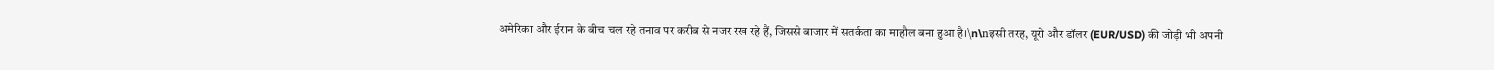अमेरिका और ईरान के बीच चल रहे तनाव पर करीब से नजर रख रहे हैं, जिससे बाजार में सतर्कता का माहौल बना हुआ है।\n\nइसी तरह, यूरो और डॉलर (EUR/USD) की जोड़ी भी अपनी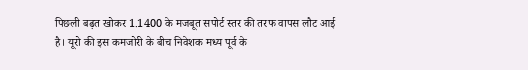पिछली बढ़त खोकर 1.1400 के मजबूत सपोर्ट स्तर की तरफ वापस लौट आई है। यूरो की इस कमजोरी के बीच निवेशक मध्य पूर्व के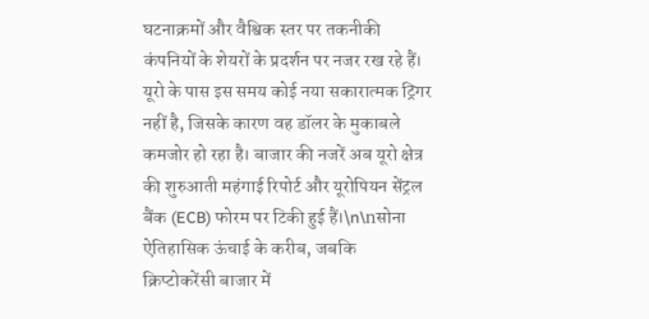घटनाक्रमों और वैश्विक स्तर पर तकनीकी कंपनियों के शेयरों के प्रदर्शन पर नजर रख रहे हैं। यूरो के पास इस समय कोई नया सकारात्मक ट्रिगर नहीं है, जिसके कारण वह डॉलर के मुकाबले कमजोर हो रहा है। बाजार की नजरें अब यूरो क्षेत्र की शुरुआती महंगाई रिपोर्ट और यूरोपियन सेंट्रल बैंक (ECB) फोरम पर टिकी हुई हैं।\n\nसोना ऐतिहासिक ऊंचाई के करीब, जबकि क्रिप्टोकरेंसी बाजार में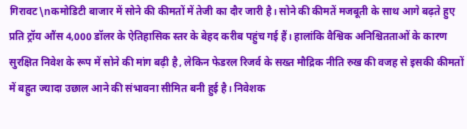गिरावट\nकमोडिटी बाजार में सोने की कीमतों में तेजी का दौर जारी है। सोने की कीमतें मजबूती के साथ आगे बढ़ते हुए प्रति ट्रॉय औंस 4,000 डॉलर के ऐतिहासिक स्तर के बेहद करीब पहुंच गई हैं। हालांकि वैश्विक अनिश्चितताओं के कारण सुरक्षित निवेश के रूप में सोने की मांग बढ़ी है, लेकिन फेडरल रिजर्व के सख्त मौद्रिक नीति रुख की वजह से इसकी कीमतों में बहुत ज्यादा उछाल आने की संभावना सीमित बनी हुई है। निवेशक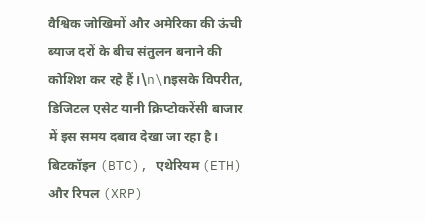वैश्विक जोखिमों और अमेरिका की ऊंची ब्याज दरों के बीच संतुलन बनाने की कोशिश कर रहे हैं।\n\nइसके विपरीत, डिजिटल एसेट यानी क्रिप्टोकरेंसी बाजार में इस समय दबाव देखा जा रहा है। बिटकॉइन (BTC), एथेरियम (ETH) और रिपल (XRP)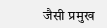जैसी प्रमुख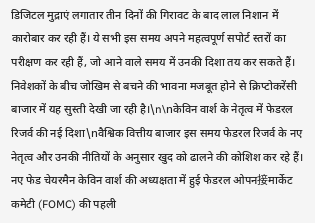डिजिटल मुद्राएं लगातार तीन दिनों की गिरावट के बाद लाल निशान में कारोबार कर रही हैं। ये सभी इस समय अपने महत्वपूर्ण सपोर्ट स्तरों का परीक्षण कर रही हैं, जो आने वाले समय में उनकी दिशा तय कर सकते हैं। निवेशकों के बीच जोखिम से बचने की भावना मजबूत होने से क्रिप्टोकरेंसी बाजार में यह सुस्ती देखी जा रही है।\n\nकेविन वार्श के नेतृत्व में फेडरल रिजर्व की नई दिशा\nवैश्विक वित्तीय बाजार इस समय फेडरल रिजर्व के नए नेतृत्व और उनकी नीतियों के अनुसार खुद को ढालने की कोशिश कर रहे हैं। नए फेड चेयरमैन केविन वार्श की अध्यक्षता में हुई फेडरल ओपन接मार्केट कमेटी (FOMC) की पहली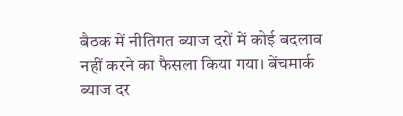बैठक में नीतिगत ब्याज दरों में कोई बदलाव नहीं करने का फैसला किया गया। बेंचमार्क ब्याज दर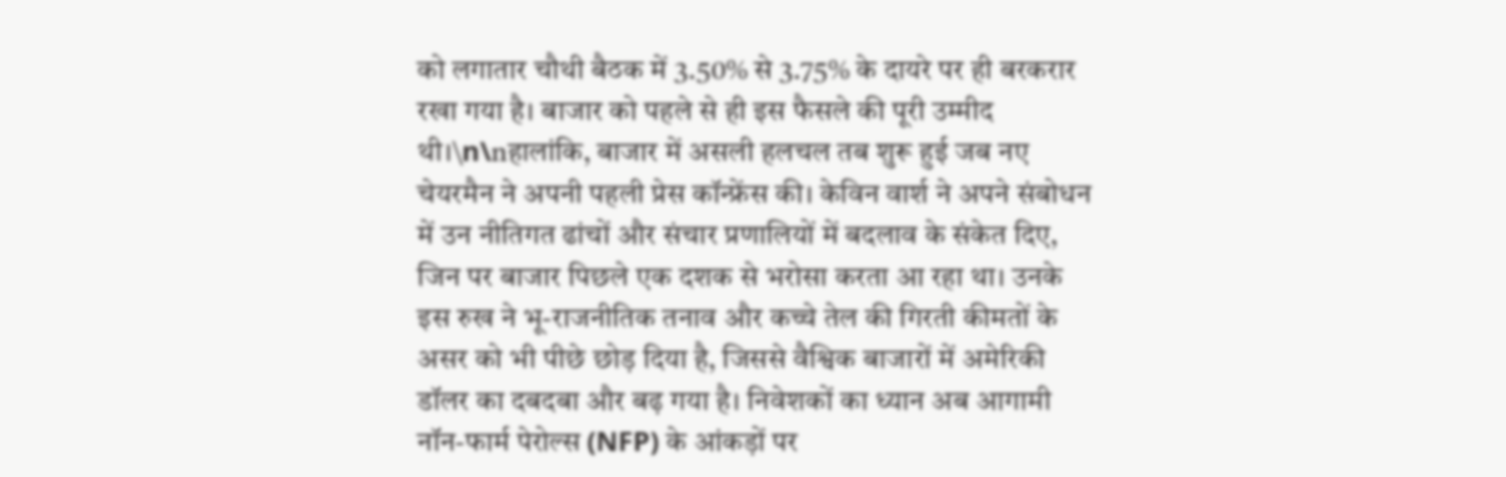को लगातार चौथी बैठक में 3.50% से 3.75% के दायरे पर ही बरकरार रखा गया है। बाजार को पहले से ही इस फैसले की पूरी उम्मीद थी।\n\nहालांकि, बाजार में असली हलचल तब शुरू हुई जब नए चेयरमैन ने अपनी पहली प्रेस कॉन्फ्रेंस की। केविन वार्श ने अपने संबोधन में उन नीतिगत ढांचों और संचार प्रणालियों में बदलाव के संकेत दिए, जिन पर बाजार पिछले एक दशक से भरोसा करता आ रहा था। उनके इस रुख ने भू-राजनीतिक तनाव और कच्चे तेल की गिरती कीमतों के असर को भी पीछे छोड़ दिया है, जिससे वैश्विक बाजारों में अमेरिकी डॉलर का दबदबा और बढ़ गया है। निवेशकों का ध्यान अब आगामी नॉन-फार्म पेरोल्स (NFP) के आंकड़ों पर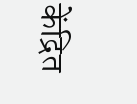केंद्रित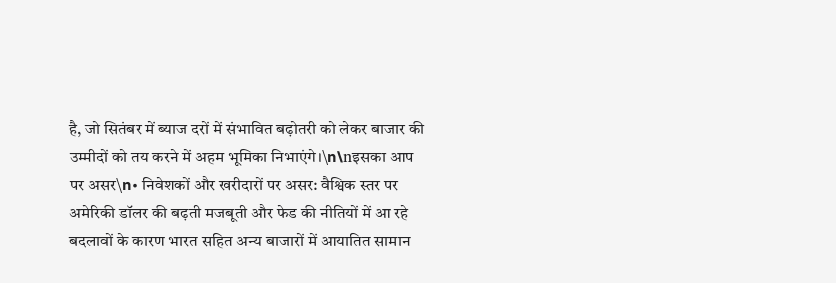है, जो सितंबर में ब्याज दरों में संभावित बढ़ोतरी को लेकर बाजार की उम्मीदों को तय करने में अहम भूमिका निभाएंगे।\n\nइसका आप पर असर\n• निवेशकों और खरीदारों पर असर: वैश्विक स्तर पर अमेरिकी डॉलर की बढ़ती मजबूती और फेड की नीतियों में आ रहे बदलावों के कारण भारत सहित अन्य बाजारों में आयातित सामान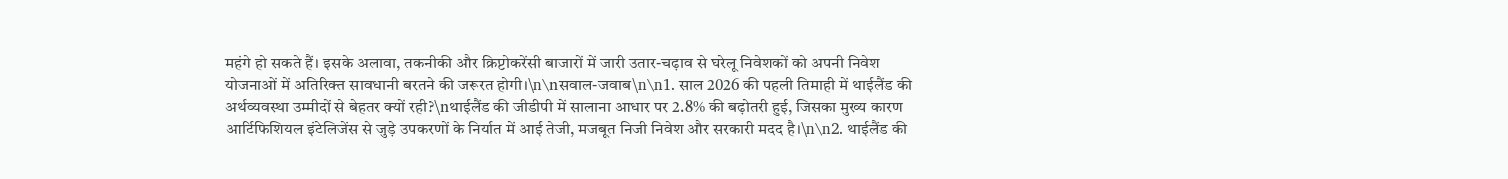महंगे हो सकते हैं। इसके अलावा, तकनीकी और क्रिप्टोकरेंसी बाजारों में जारी उतार-चढ़ाव से घरेलू निवेशकों को अपनी निवेश योजनाओं में अतिरिक्त सावधानी बरतने की जरूरत होगी।\n\nसवाल-जवाब\n\n1. साल 2026 की पहली तिमाही में थाईलैंड की अर्थव्यवस्था उम्मीदों से बेहतर क्यों रही?\nथाईलैंड की जीडीपी में सालाना आधार पर 2.8% की बढ़ोतरी हुई, जिसका मुख्य कारण आर्टिफिशियल इंटेलिजेंस से जुड़े उपकरणों के निर्यात में आई तेजी, मजबूत निजी निवेश और सरकारी मदद है।\n\n2. थाईलैंड की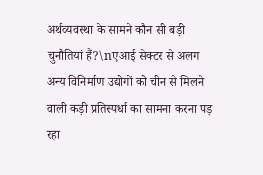अर्थव्यवस्था के सामने कौन सी बड़ी चुनौतियां हैं?\nएआई सेक्टर से अलग अन्य विनिर्माण उद्योगों को चीन से मिलने वाली कड़ी प्रतिस्पर्धा का सामना करना पड़ रहा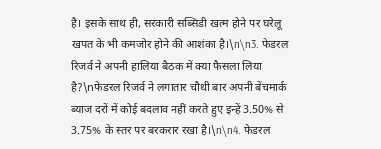है। इसके साथ ही, सरकारी सब्सिडी खत्म होने पर घरेलू खपत के भी कमजोर होने की आशंका है।\n\n3. फेडरल रिजर्व ने अपनी हालिया बैठक में क्या फैसला लिया है?\nफेडरल रिजर्व ने लगातार चौथी बार अपनी बेंचमार्क ब्याज दरों में कोई बदलाव नहीं करते हुए इन्हें 3.50% से 3.75% के स्तर पर बरकरार रखा है।\n\n4. फेडरल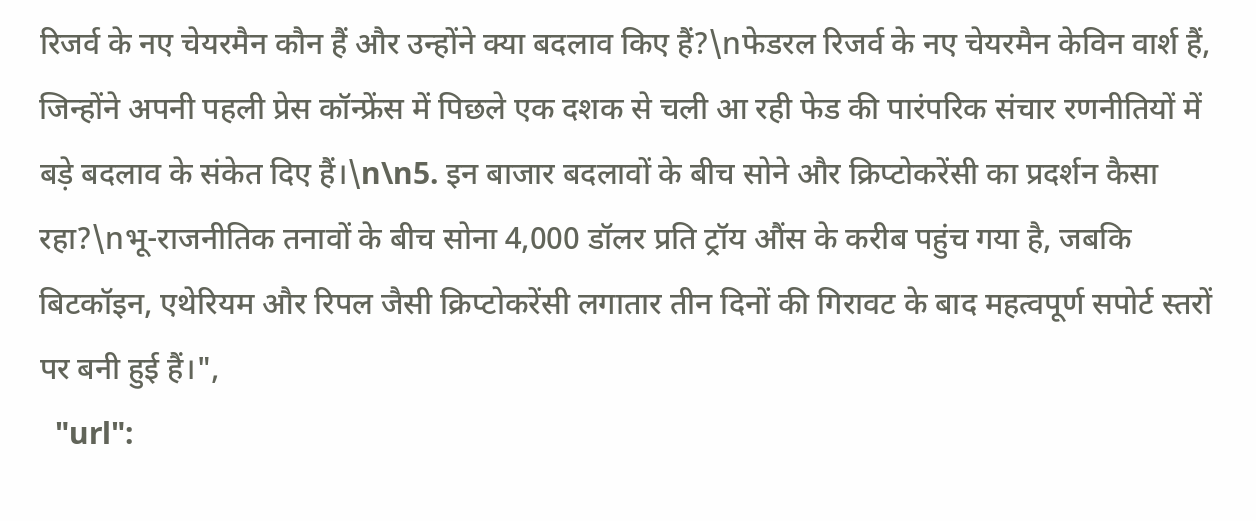रिजर्व के नए चेयरमैन कौन हैं और उन्होंने क्या बदलाव किए हैं?\nफेडरल रिजर्व के नए चेयरमैन केविन वार्श हैं, जिन्होंने अपनी पहली प्रेस कॉन्फ्रेंस में पिछले एक दशक से चली आ रही फेड की पारंपरिक संचार रणनीतियों में बड़े बदलाव के संकेत दिए हैं।\n\n5. इन बाजार बदलावों के बीच सोने और क्रिप्टोकरेंसी का प्रदर्शन कैसा रहा?\nभू-राजनीतिक तनावों के बीच सोना 4,000 डॉलर प्रति ट्रॉय औंस के करीब पहुंच गया है, जबकि बिटकॉइन, एथेरियम और रिपल जैसी क्रिप्टोकरेंसी लगातार तीन दिनों की गिरावट के बाद महत्वपूर्ण सपोर्ट स्तरों पर बनी हुई हैं।",
  "url":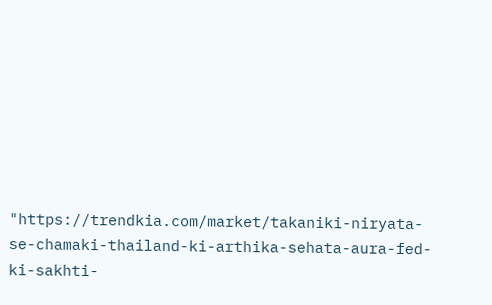"https://trendkia.com/market/takaniki-niryata-se-chamaki-thailand-ki-arthika-sehata-aura-fed-ki-sakhti-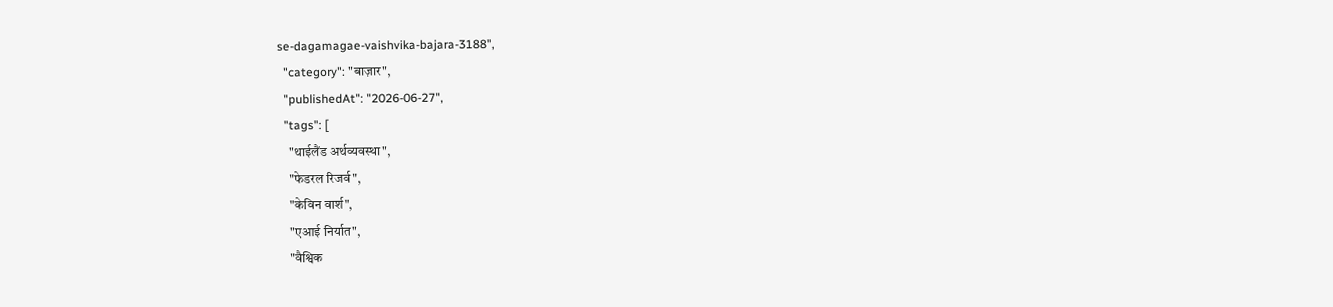se-dagamagae-vaishvika-bajara-3188",
  "category": "बाज़ार",
  "publishedAt": "2026-06-27",
  "tags": [
    "थाईलैंड अर्थव्यवस्था",
    "फेडरल रिजर्व",
    "केविन वार्श",
    "एआई निर्यात",
    "वैश्विक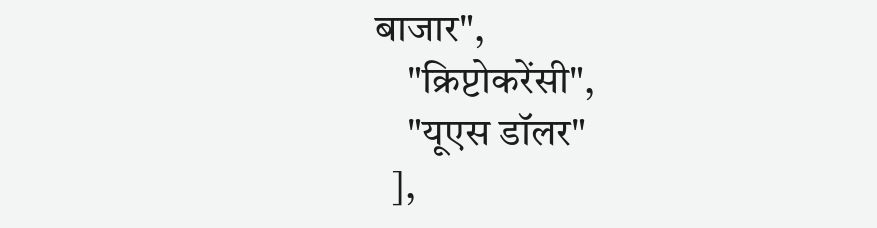बाजार",
    "क्रिप्टोकरेंसी",
    "यूएस डॉलर"
  ],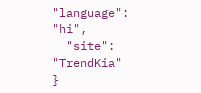"language": "hi",
  "site": "TrendKia"
}